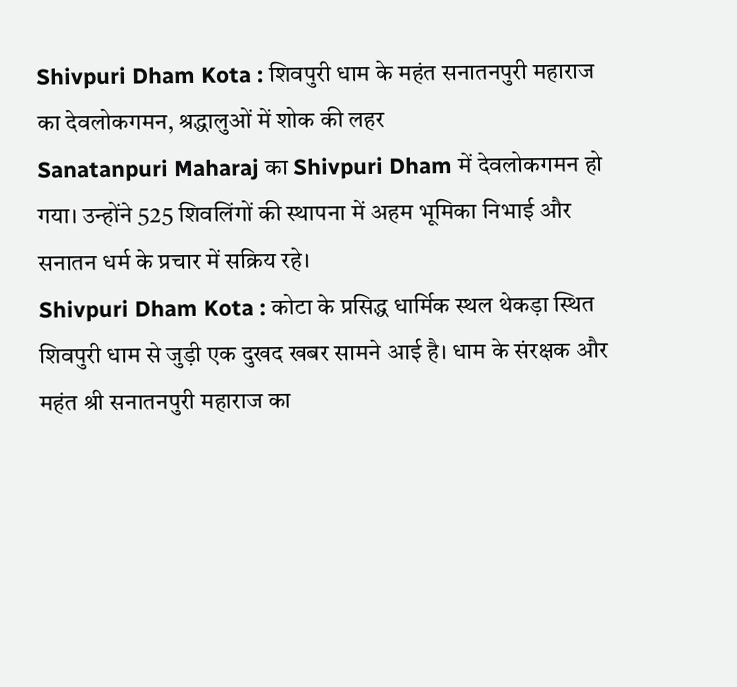Shivpuri Dham Kota : शिवपुरी धाम के महंत सनातनपुरी महाराज का देवलोकगमन, श्रद्धालुओं में शोक की लहर
Sanatanpuri Maharaj का Shivpuri Dham में देवलोकगमन हो गया। उन्होंने 525 शिवलिंगों की स्थापना में अहम भूमिका निभाई और सनातन धर्म के प्रचार में सक्रिय रहे।
Shivpuri Dham Kota : कोटा के प्रसिद्ध धार्मिक स्थल थेकड़ा स्थित शिवपुरी धाम से जुड़ी एक दुखद खबर सामने आई है। धाम के संरक्षक और महंत श्री सनातनपुरी महाराज का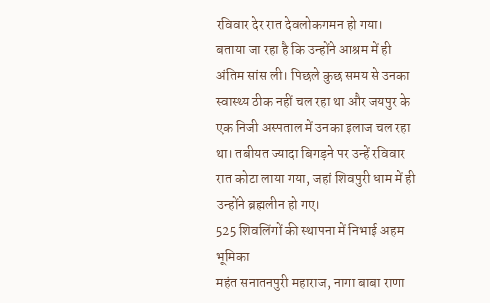रविवार देर रात देवलोकगमन हो गया। बताया जा रहा है कि उन्होंने आश्रम में ही अंतिम सांस ली। पिछले कुछ समय से उनका स्वास्थ्य ठीक नहीं चल रहा था और जयपुर के एक निजी अस्पताल में उनका इलाज चल रहा था। तबीयत ज्यादा बिगड़ने पर उन्हें रविवार रात कोटा लाया गया, जहां शिवपुरी धाम में ही उन्होंने ब्रह्मलीन हो गए।
525 शिवलिंगों की स्थापना में निभाई अहम भूमिका
महंत सनातनपुरी महाराज, नागा बाबा राणा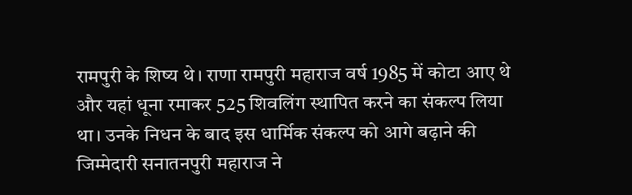रामपुरी के शिष्य थे। राणा रामपुरी महाराज वर्ष 1985 में कोटा आए थे और यहां धूना रमाकर 525 शिवलिंग स्थापित करने का संकल्प लिया था। उनके निधन के बाद इस धार्मिक संकल्प को आगे बढ़ाने की जिम्मेदारी सनातनपुरी महाराज ने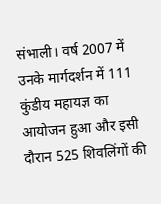संभाली। वर्ष 2007 में उनके मार्गदर्शन में 111 कुंडीय महायज्ञ का आयोजन हुआ और इसी दौरान 525 शिवलिंगों की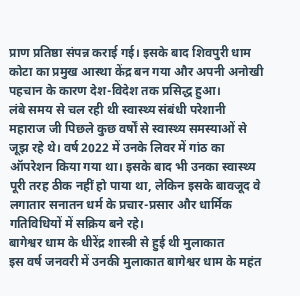प्राण प्रतिष्ठा संपन्न कराई गई। इसके बाद शिवपुरी धाम कोटा का प्रमुख आस्था केंद्र बन गया और अपनी अनोखी पहचान के कारण देश-विदेश तक प्रसिद्ध हुआ।
लंबे समय से चल रही थी स्वास्थ्य संबंधी परेशानी
महाराज जी पिछले कुछ वर्षों से स्वास्थ्य समस्याओं से जूझ रहे थे। वर्ष 2022 में उनके लिवर में गांठ का ऑपरेशन किया गया था। इसके बाद भी उनका स्वास्थ्य पूरी तरह ठीक नहीं हो पाया था, लेकिन इसके बावजूद वे लगातार सनातन धर्म के प्रचार-प्रसार और धार्मिक गतिविधियों में सक्रिय बने रहे।
बागेश्वर धाम के धीरेंद्र शास्त्री से हुई थी मुलाकात
इस वर्ष जनवरी में उनकी मुलाकात बागेश्वर धाम के महंत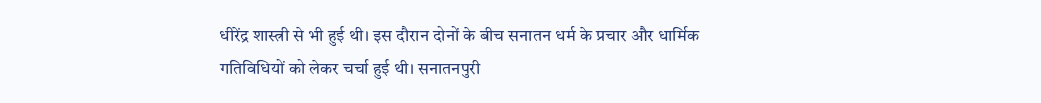धीरेंद्र शास्त्री से भी हुई थी। इस दौरान दोनों के बीच सनातन धर्म के प्रचार और धार्मिक गतिविधियों को लेकर चर्चा हुई थी। सनातनपुरी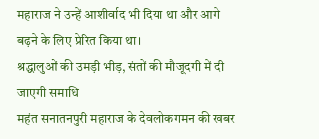महाराज ने उन्हें आशीर्वाद भी दिया था और आगे बढ़ने के लिए प्रेरित किया था।
श्रद्धालुओं की उमड़ी भीड़, संतों की मौजूदगी में दी जाएगी समाधि
महंत सनातनपुरी महाराज के देवलोकगमन की खबर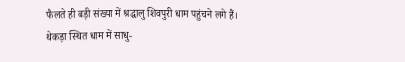फैलते ही बड़ी संख्या में श्रद्धालु शिवपुरी धाम पहुंचने लगे हैं। थेकड़ा स्थित धाम में साधु-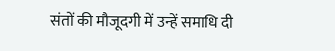संतों की मौजूदगी में उन्हें समाधि दी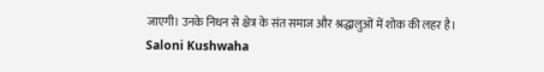जाएगी। उनके निधन से क्षेत्र के संत समाज और श्रद्धालुओं में शोक की लहर है।
Saloni Kushwaha